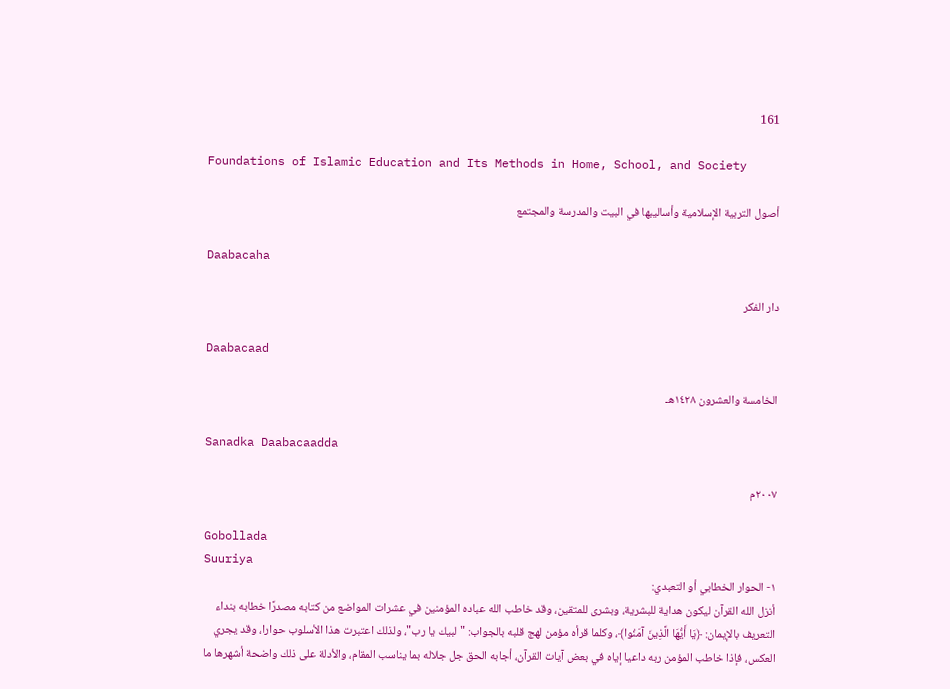161

Foundations of Islamic Education and Its Methods in Home, School, and Society

أصول التربية الإسلامية وأساليبها في البيت والمدرسة والمجتمع

Daabacaha

دار الفكر

Daabacaad

الخامسة والعشرون ١٤٢٨هـ

Sanadka Daabacaadda

٢٠٠٧م

Gobollada
Suuriya
١- الحوار الخطابي أو التعبدي:
أنزل الله القرآن ليكون هداية للبشرية، وبشرى للمتقين، وقد خاطب الله عباده المؤمنين في عشرات المواضع من كتابه مصدرًا خطابه بنداء التعريف بالإيمان: ﴿يَا أَيُّهَا الَّذِينَ آمَنُوا﴾، وكلما قرأه مؤمن لهج قلبه بالجواب: "لبيك يا رب"، ولذلك اعتبرت هذا الأسلوب حوارا، وقد يجري العكس، فإذا خاطب المؤمن ربه داعيا إياه في بعض آيات القرآن، أجابه الحق جل جلاله بما يناسب المقام، والأدلة على ذلك واضحة أشهرها ما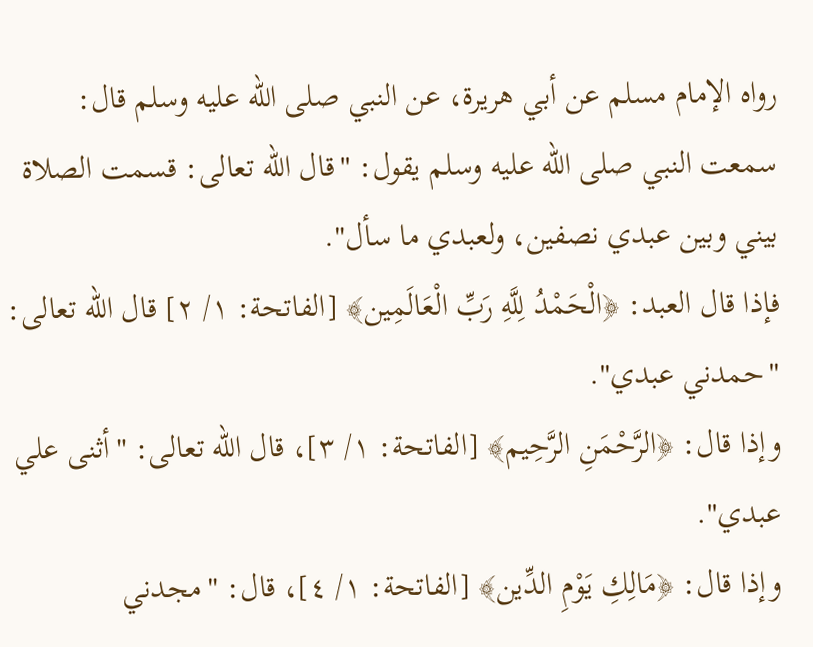رواه الإمام مسلم عن أبي هريرة، عن النبي صلى الله عليه وسلم قال:
سمعت النبي صلى الله عليه وسلم يقول: "قال الله تعالى: قسمت الصلاة بيني وبين عبدي نصفين، ولعبدي ما سأل".
فإذا قال العبد: ﴿الْحَمْدُ لِلَّهِ رَبِّ الْعَالَمِين﴾ [الفاتحة: ١/ ٢] قال الله تعالى: "حمدني عبدي".
وإذا قال: ﴿الرَّحْمَنِ الرَّحِيم﴾ [الفاتحة: ١/ ٣]، قال الله تعالى: "أثنى علي عبدي".
وإذا قال: ﴿مَالِكِ يَوْمِ الدِّين﴾ [الفاتحة: ١/ ٤]، قال: "مجدني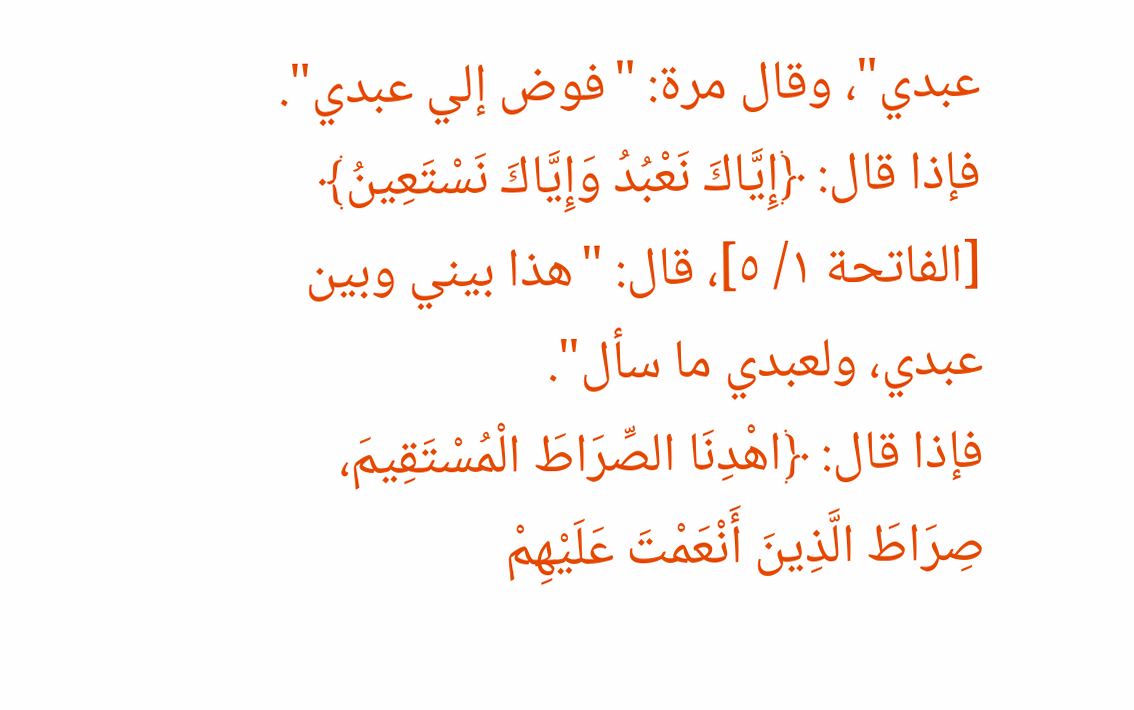عبدي"، وقال مرة: "فوض إلي عبدي".
فإذا قال: ﴿إِيَّاكَ نَعْبُدُ وَإِيَّاكَ نَسْتَعِينُ﴾ [الفاتحة ١/ ٥]، قال: "هذا بيني وبين عبدي، ولعبدي ما سأل".
فإذا قال: ﴿اهْدِنَا الصِّرَاطَ الْمُسْتَقِيمَ، صِرَاطَ الَّذِينَ أَنْعَمْتَ عَلَيْهِمْ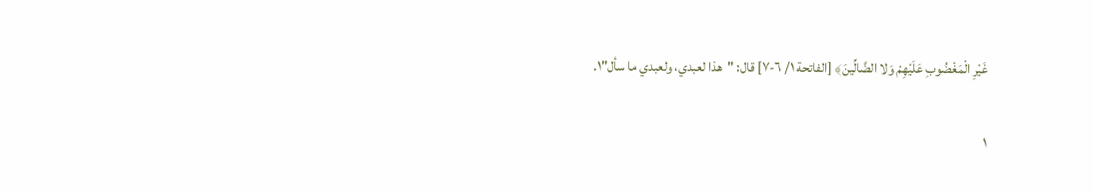غَيْرِ الْمَغْضُوبِ عَلَيْهِمْ وَلا الضَّالِّينَ﴾ [الفاتحة ١/ ٦-٧] قال: "هذا لعبدي، ولعبدي ما سأل"١.

١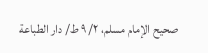صحيح الإمام مسلم، ٢/ ٩ ط/ دار الطباعة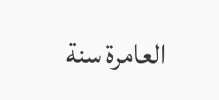العامرة سنة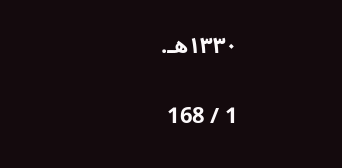١٣٣٠هـ.

1 / 168